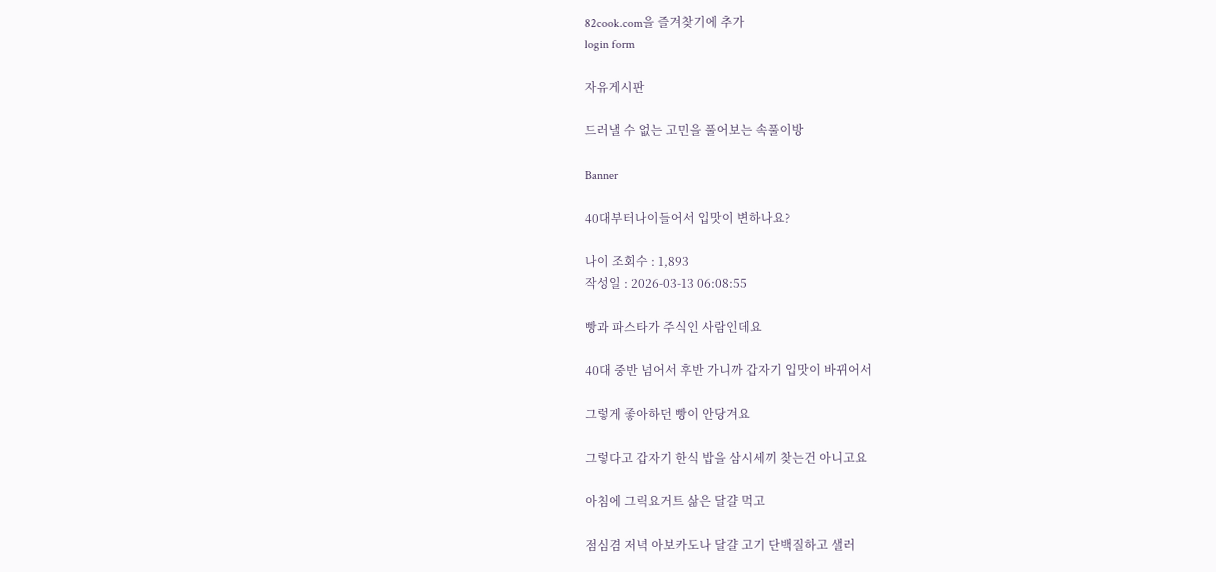82cook.com을 즐겨찾기에 추가
login form

자유게시판

드러낼 수 없는 고민을 풀어보는 속풀이방

Banner

40대부터나이들어서 입맛이 변하나요?

나이 조회수 : 1,893
작성일 : 2026-03-13 06:08:55

빵과 파스타가 주식인 사람인데요

40대 중반 넘어서 후반 가니까 갑자기 입맛이 바뀌어서

그렇게 좋아하던 빵이 안당겨요

그렇다고 갑자기 한식 밥을 삼시세끼 찾는건 아니고요

아침에 그릭요거트 삶은 달걀 먹고

점심겸 저녁 아보카도나 달걀 고기 단백질하고 샐러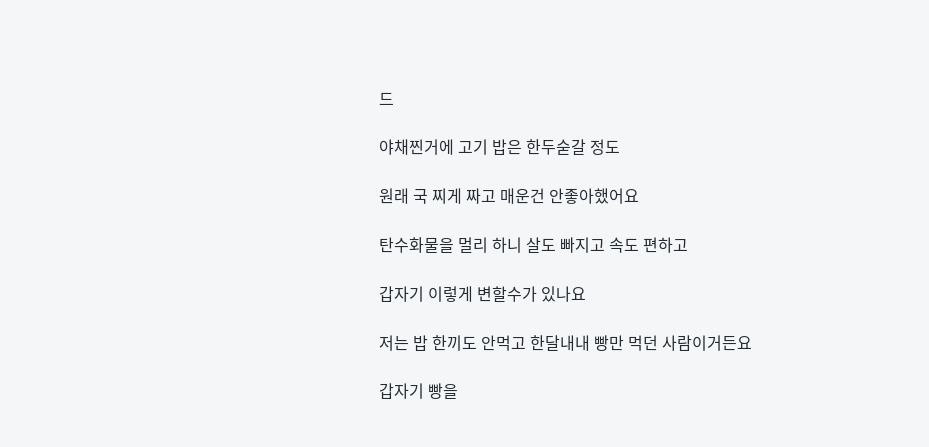드

야채찐거에 고기 밥은 한두숟갈 정도

원래 국 찌게 짜고 매운건 안좋아했어요

탄수화물을 멀리 하니 살도 빠지고 속도 편하고

갑자기 이렇게 변할수가 있나요

저는 밥 한끼도 안먹고 한달내내 빵만 먹던 사람이거든요

갑자기 빵을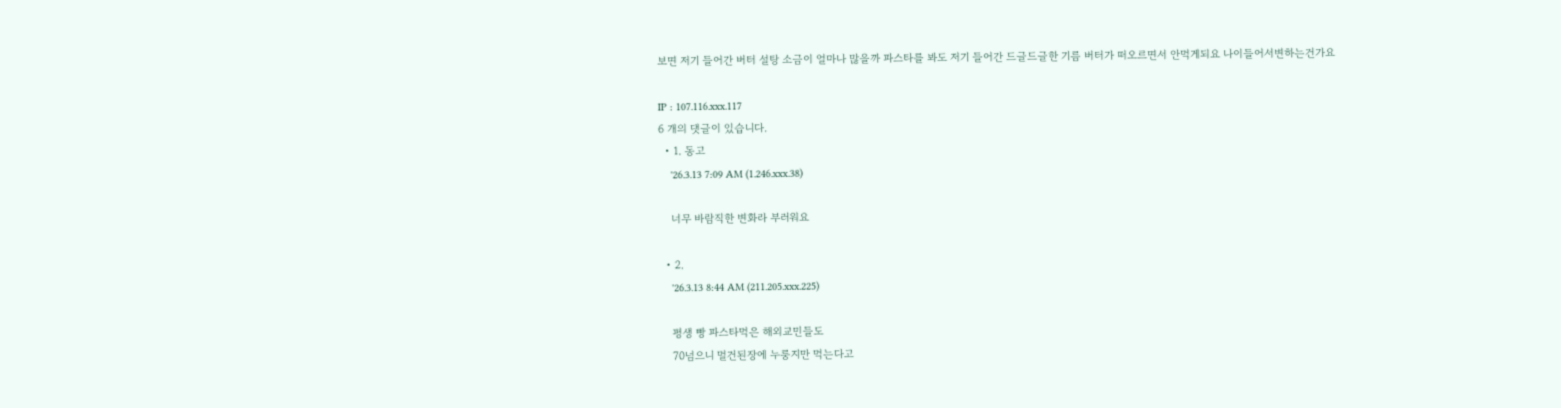보면 저기 들어간 버터 설탕 소금이 얼마나 많을까 파스타를 봐도 저기 들어간 드글드글한 기름 버터가 떠오르면서 안먹게되요 나이들어서변하는건가요

IP : 107.116.xxx.117
6 개의 댓글이 있습니다.
  • 1. 동고
    '26.3.13 7:09 AM (1.246.xxx.38)

    너무 바람직한 변화라 부러워요

  • 2.
    '26.3.13 8:44 AM (211.205.xxx.225)

    평생 빵 파스타먹은 해외교민들도
    70넘으니 멀건된장에 누룽지만 먹는다고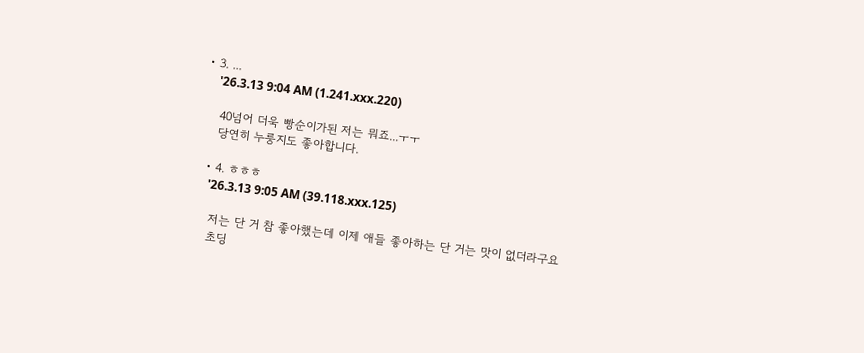• 3. ...
    '26.3.13 9:04 AM (1.241.xxx.220)

    40넘어 더욱 빵순이가된 저는 뭐죠...ㅜㅜ
    당연히 누룽지도 좋아합니다.

  • 4. ㅎㅎㅎ
    '26.3.13 9:05 AM (39.118.xxx.125)

    저는 단 거 참 좋아했는데 이제 애들 좋아하는 단 거는 맛이 없더라구요
    초딩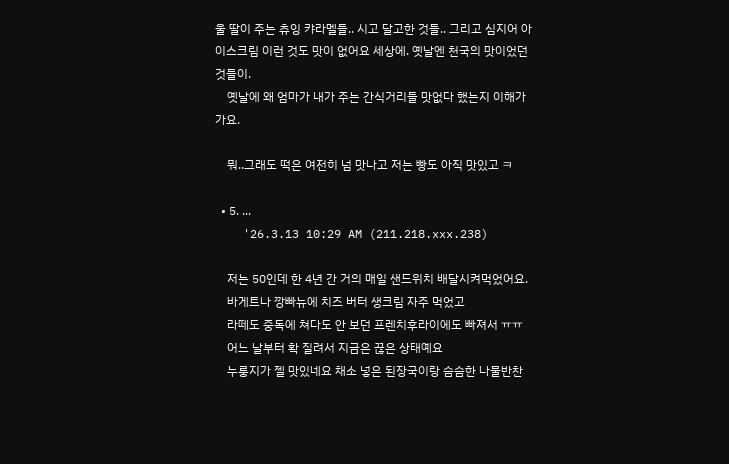울 딸이 주는 츄잉 캬라멜들.. 시고 달고한 것들.. 그리고 심지어 아이스크림 이런 것도 맛이 없어요 세상에. 옛날엔 천국의 맛이었던 것들이.
    옛날에 왜 엄마가 내가 주는 간식거리들 맛없다 했는지 이해가 가요.

    뭐..그래도 떡은 여전히 넘 맛나고 저는 빵도 아직 맛있고 ㅋ

  • 5. ...
    '26.3.13 10:29 AM (211.218.xxx.238)

    저는 50인데 한 4년 간 거의 매일 샌드위치 배달시켜먹었어요.
    바게트나 깡빠뉴에 치즈 버터 생크림 자주 먹었고
    라떼도 중독에 쳐다도 안 보던 프렌치후라이에도 빠져서 ㅠㅠ
    어느 날부터 확 질려서 지금은 끊은 상태예요
    누룽지가 젤 맛있네요 채소 넣은 된장국이랑 슴슴한 나물반찬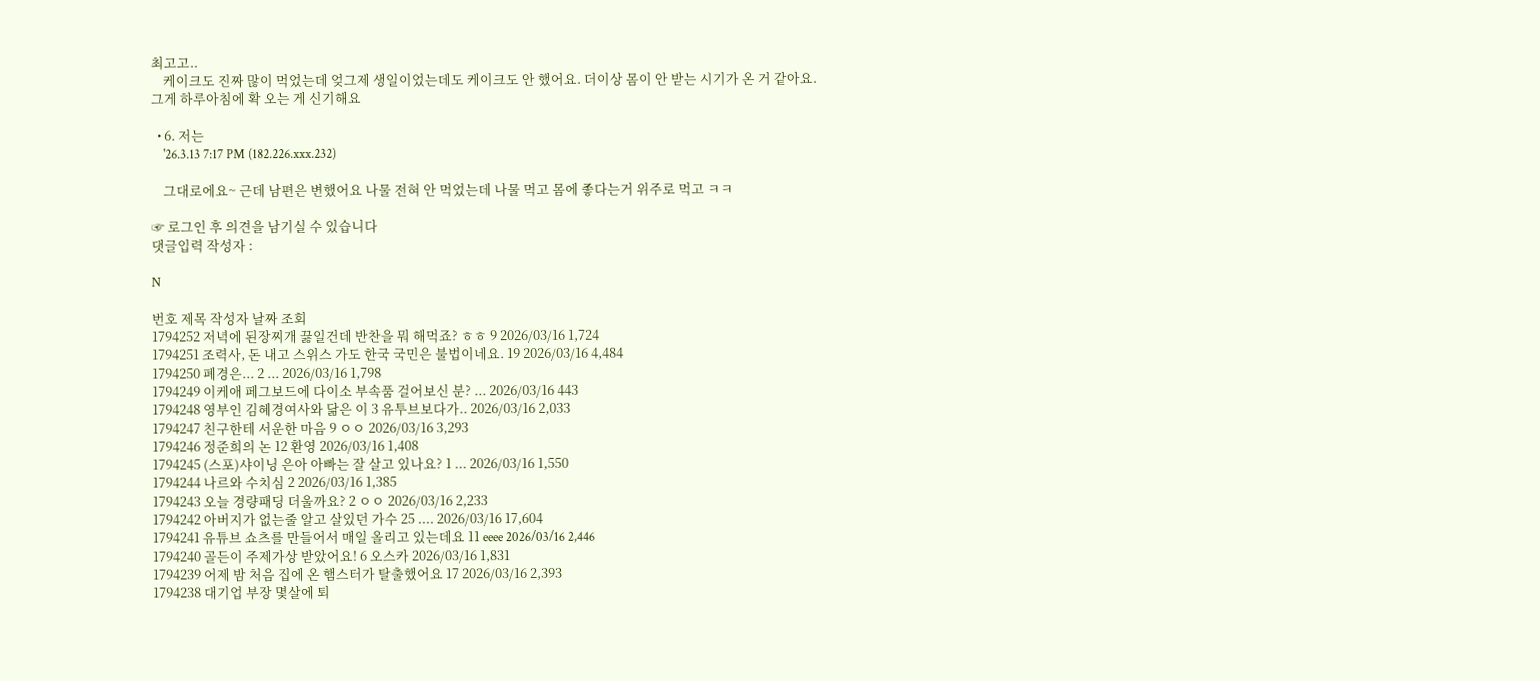최고고..
    케이크도 진짜 많이 먹었는데 엊그제 생일이었는데도 케이크도 안 했어요. 더이상 몸이 안 받는 시기가 온 거 같아요. 그게 하루아침에 확 오는 게 신기해요

  • 6. 저는
    '26.3.13 7:17 PM (182.226.xxx.232)

    그대로에요~ 근데 남편은 변했어요 나물 전혀 안 먹었는데 나물 먹고 몸에 좋다는거 위주로 먹고 ㅋㅋ

☞ 로그인 후 의견을 남기실 수 있습니다
댓글입력 작성자 :

N

번호 제목 작성자 날짜 조회
1794252 저녁에 된장찌개 끓일건데 반찬을 뭐 해먹죠? ㅎㅎ 9 2026/03/16 1,724
1794251 조력사, 돈 내고 스위스 가도 한국 국민은 불법이네요. 19 2026/03/16 4,484
1794250 폐경은... 2 ... 2026/03/16 1,798
1794249 이케애 페그보드에 다이소 부속품 걸어보신 분? ... 2026/03/16 443
1794248 영부인 김혜경여사와 닮은 이 3 유투브보다가.. 2026/03/16 2,033
1794247 친구한테 서운한 마음 9 ㅇㅇ 2026/03/16 3,293
1794246 정준희의 논 12 환영 2026/03/16 1,408
1794245 (스포)샤이닝 은아 아빠는 잘 살고 있나요? 1 ... 2026/03/16 1,550
1794244 나르와 수치심 2 2026/03/16 1,385
1794243 오늘 경량패딩 더울까요? 2 ㅇㅇ 2026/03/16 2,233
1794242 아버지가 없는줄 알고 살있던 가수 25 .... 2026/03/16 17,604
1794241 유튜브 쇼츠를 만들어서 매일 올리고 있는데요 11 eeee 2026/03/16 2,446
1794240 골든이 주제가상 받았어요! 6 오스카 2026/03/16 1,831
1794239 어제 밤 처음 집에 온 햄스터가 탈출했어요 17 2026/03/16 2,393
1794238 대기업 부장 몇살에 퇴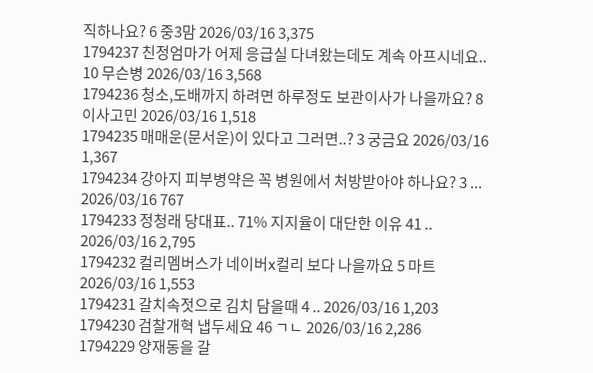직하나요? 6 중3맘 2026/03/16 3,375
1794237 친정엄마가 어제 응급실 다녀왔는데도 계속 아프시네요.. 10 무슨병 2026/03/16 3,568
1794236 청소,도배까지 하려면 하루정도 보관이사가 나을까요? 8 이사고민 2026/03/16 1,518
1794235 매매운(문서운)이 있다고 그러면..? 3 궁금요 2026/03/16 1,367
1794234 강아지 피부병약은 꼭 병원에서 처방받아야 하나요? 3 ... 2026/03/16 767
1794233 정청래 당대표.. 71% 지지율이 대단한 이유 41 .. 2026/03/16 2,795
1794232 컬리멤버스가 네이버x컬리 보다 나을까요 5 마트 2026/03/16 1,553
1794231 갈치속젓으로 김치 담을때 4 .. 2026/03/16 1,203
1794230 검찰개혁 냅두세요 46 ㄱㄴ 2026/03/16 2,286
1794229 양재동을 갈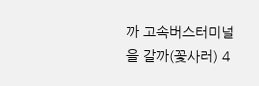까 고속버스터미널을 갈까(꽃사러) 4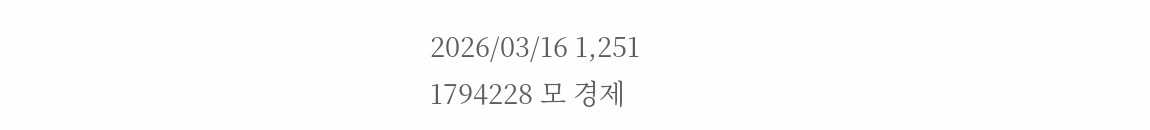2026/03/16 1,251
1794228 모 경제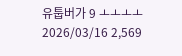유툽버가 9 ㅗㅗㅗㅗ 2026/03/16 2,569